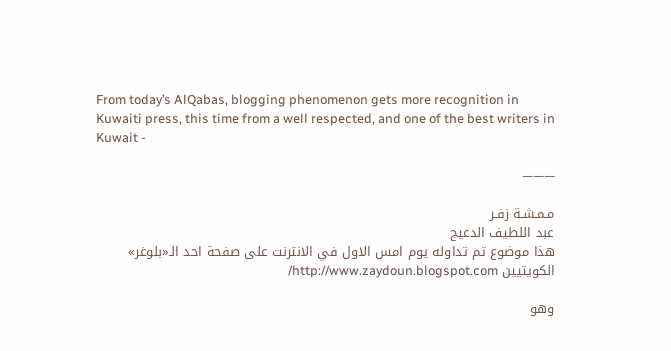From today’s AlQabas, blogging phenomenon gets more recognition in Kuwaiti press, this time from a well respected, and one of the best writers in Kuwait -

———

مـمـشـة زفـر
عبد اللطيف الدعيج
هذا موضوع تم تداوله يوم امس الاول في الانترنت على صفحة احد الـ«بلوغر» الكويتيين http://www.zaydoun.blogspot.com/

وهو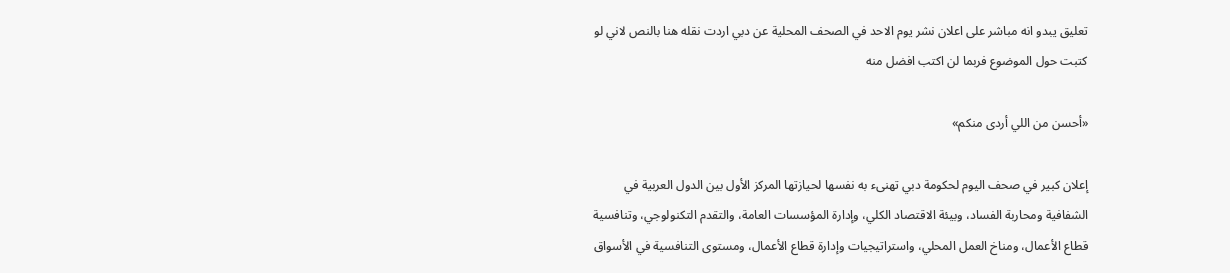تعليق يبدو انه مباشر على اعلان نشر يوم الاحد في الصحف المحلية عن دبي اردت نقله هنا بالنص لاني لو كتبت حول الموضوع فربما لن اكتب افضل منه

«أحسن من اللي أردى منكم»

إعلان كبير في صحف اليوم لحكومة دبي تهنىء به نفسها لحيازتها المركز الأول بين الدول العربية في الشفافية ومحاربة الفساد، وبيئة الاقتصاد الكلي، وإدارة المؤسسات العامة، والتقدم التكنولوجي، وتنافسية قطاع الأعمال، ومناخ العمل المحلي، واستراتيجيات وإدارة قطاع الأعمال، ومستوى التنافسية في الأسواق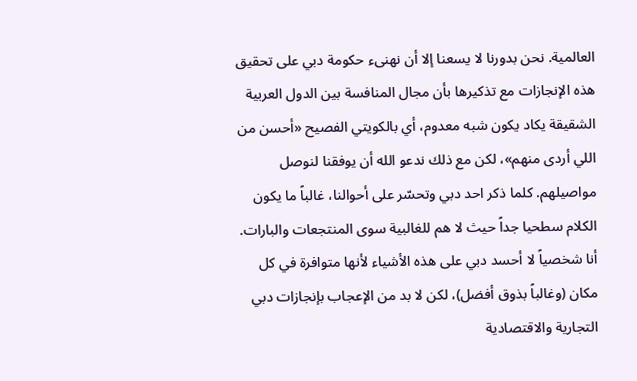العالمية. نحن بدورنا لا يسعنا إلا أن نهنىء حكومة دبي على تحقيق هذه الإنجازات مع تذكيرها بأن مجال المنافسة بين الدول العربية الشقيقة يكاد يكون شبه معدوم، أي بالكويتي الفصيح «أحسن من اللي أردى منهم»، لكن مع ذلك ندعو الله أن يوفقنا لنوصل مواصيلهم. كلما ذكر احد دبي وتحسّر على أحوالنا، غالباً ما يكون الكلام سطحيا جداً حيث لا هم للغالبية سوى المنتجعات والبارات. أنا شخصياً لا أحسد دبي على هذه الأشياء لأنها متوافرة في كل مكان (وغالباً بذوق أفضل)، لكن لا بد من الإعجاب بإنجازات دبي التجارية والاقتصادية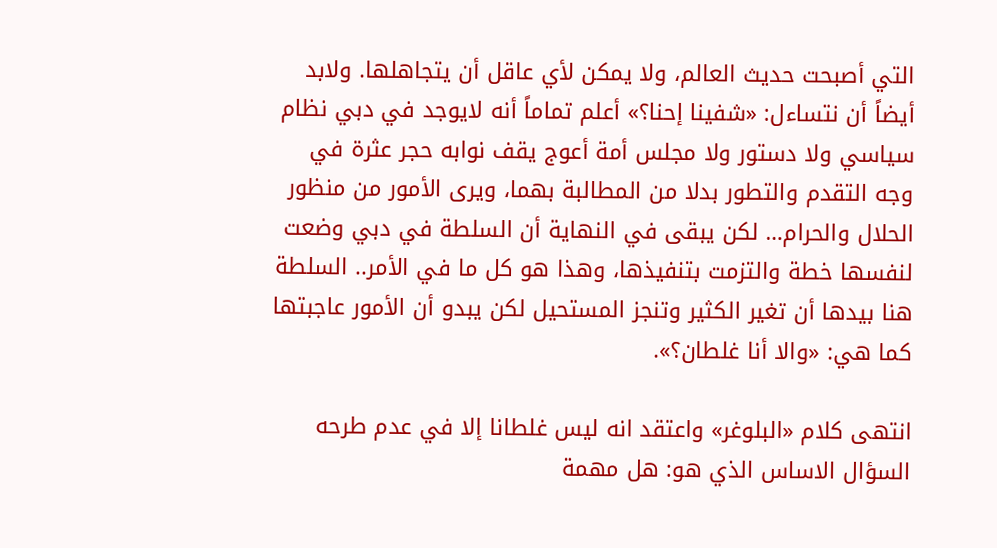التي أصبحت حديث العالم، ولا يمكن لأي عاقل أن يتجاهلها. ولابد أيضاً أن نتساءل: «شفينا إحنا؟» أعلم تماماً أنه لايوجد في دبي نظام سياسي ولا دستور ولا مجلس أمة أعوج يقف نوابه حجر عثرة في وجه التقدم والتطور بدلا من المطالبة بهما، ويرى الأمور من منظور الحلال والحرام… لكن يبقى في النهاية أن السلطة في دبي وضعت لنفسها خطة والتزمت بتنفيذها، وهذا هو كل ما في الأمر.. السلطة هنا بيدها أن تغير الكثير وتنجز المستحيل لكن يبدو أن الأمور عاجبتها كما هي: «والا أنا غلطان؟».

انتهى كلام «البلوغر» واعتقد انه ليس غلطانا إلا في عدم طرحه السؤال الاساس الذي هو: هل مهمة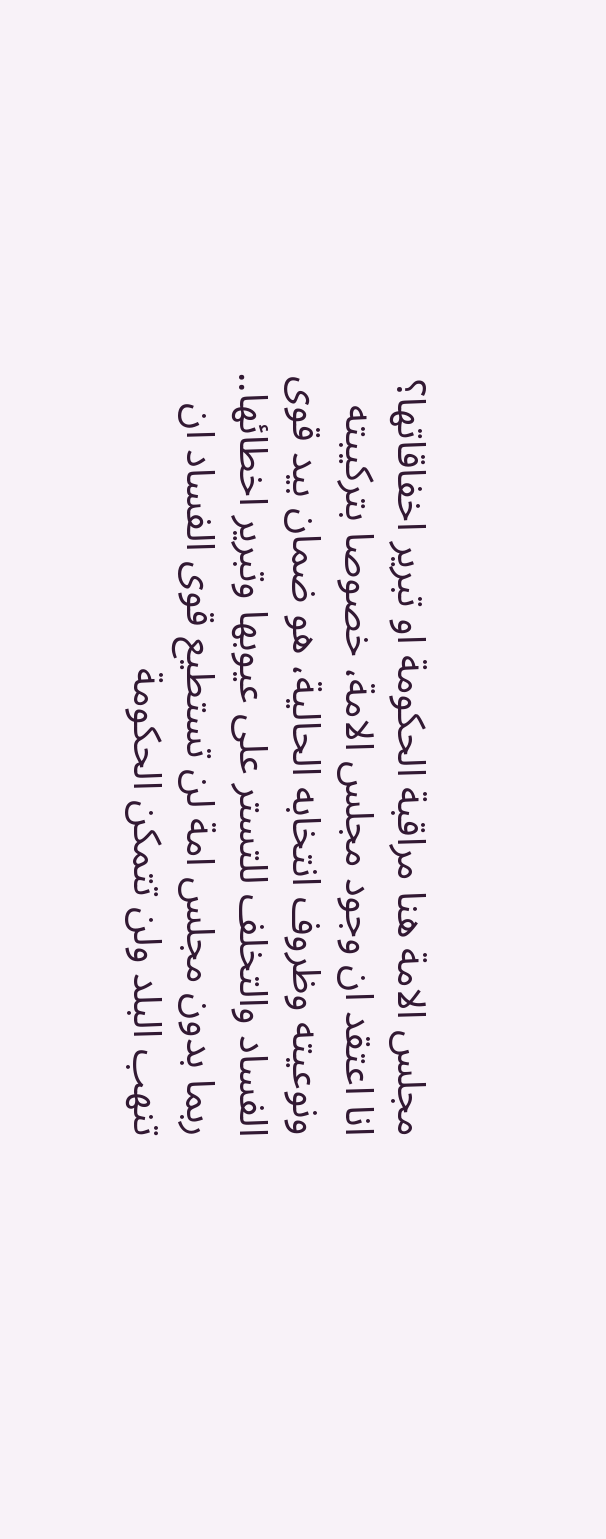مجلس الامة هنا مراقبة الحكومة او تبرير اخفاقاتها؟ انا اعتقد ان وجود مجلس الامة، خصوصا بتركيبته ونوعيته وظروف انتخابه الحالية، هو ضمان بيد قوى الفساد والتخلف للتستر على عيوبها وتبرير اخطائها.. ربما بدون مجلس امة لن تستطيع قوى الفساد ان تنهب البلد ولن تتمكن الحكومة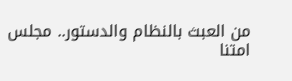من العبث بالنظام والدستور.. مجلس امتنا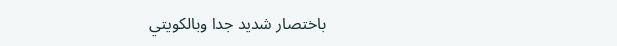باختصار شديد جدا وبالكويتي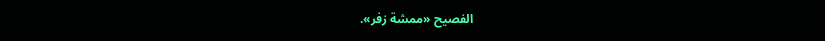الفصيح «ممشة زفر».